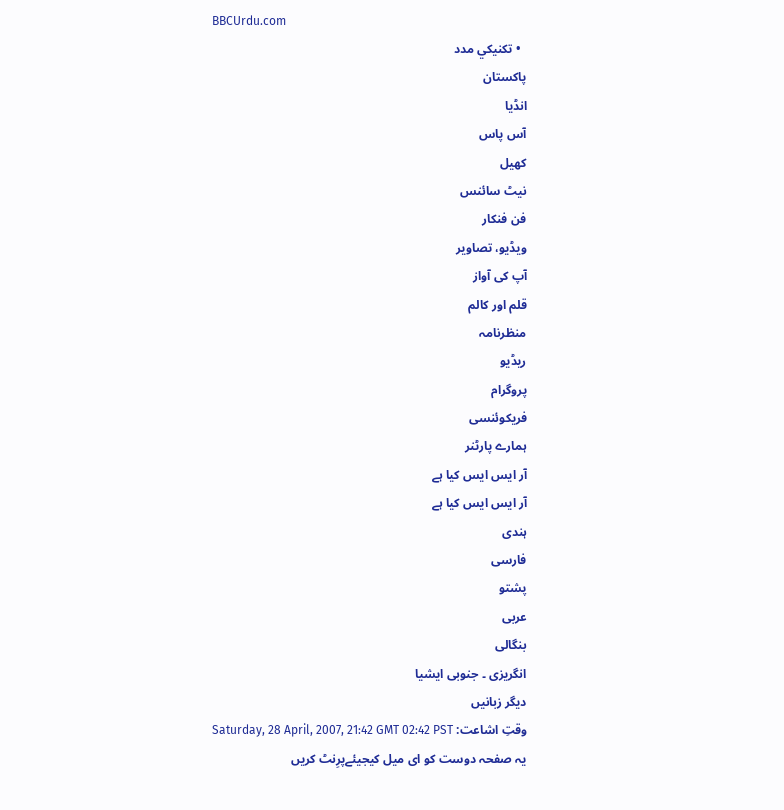BBCUrdu.com
  • تکنيکي مدد
پاکستان
انڈیا
آس پاس
کھیل
نیٹ سائنس
فن فنکار
ویڈیو، تصاویر
آپ کی آواز
قلم اور کالم
منظرنامہ
ریڈیو
پروگرام
فریکوئنسی
ہمارے پارٹنر
آر ایس ایس کیا ہے
آر ایس ایس کیا ہے
ہندی
فارسی
پشتو
عربی
بنگالی
انگریزی ۔ جنوبی ایشیا
دیگر زبانیں
وقتِ اشاعت: Saturday, 28 April, 2007, 21:42 GMT 02:42 PST
یہ صفحہ دوست کو ای میل کیجیئےپرِنٹ کریں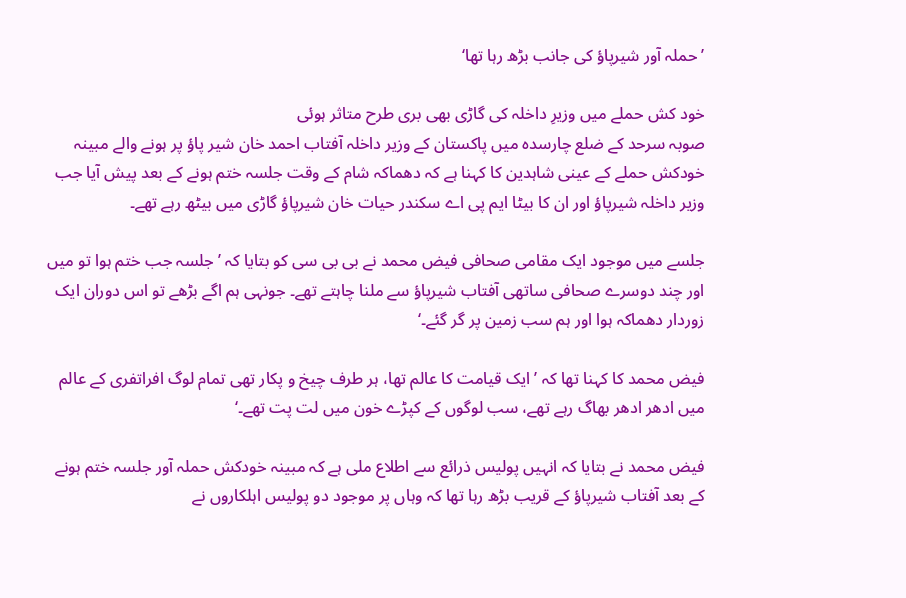’حملہ آور شیرپاؤ کی جانب بڑھ رہا تھا‘

خود کش حملے میں وزیرِ داخلہ کی گاڑی بھی بری طرح متاثر ہوئی
صوبہ سرحد کے ضلع چارسدہ میں پاکستان کے وزیر داخلہ آفتاب احمد خان شیر پاؤ پر ہونے والے مبینہ خودکش حملے کے عینی شاہدین کا کہنا ہے کہ دھماکہ شام کے وقت جلسہ ختم ہونے کے بعد پیش آیا جب وزیر داخلہ شیرپاؤ اور ان کا بیٹا ایم پی اے سکندر حیات خان شیرپاؤ گاڑی میں بیٹھ رہے تھے۔

جلسے میں موجود ایک مقامی صحافی فیض محمد نے بی بی سی کو بتایا کہ ’جلسہ جب ختم ہوا تو میں اور چند دوسرے صحافی ساتھی آفتاب شیرپاؤ سے ملنا چاہتے تھے۔ جونہی ہم اگے بڑھے تو اس دوران ایک زوردار دھماکہ ہوا اور ہم سب زمین پر گر گئے۔‘

فیض محمد کا کہنا تھا کہ ’ایک قیامت کا عالم تھا، ہر طرف چیخ و پکار تھی تمام لوگ افراتفری کے عالم میں ادھر ادھر بھاگ رہے تھے، سب لوگوں کے کپڑے خون میں لت پت تھے۔‘

فیض محمد نے بتایا کہ انہیں پولیس ذرائع سے اطلاع ملی ہے کہ مبینہ خودکش حملہ آور جلسہ ختم ہونے کے بعد آفتاب شیرپاؤ کے قریب بڑھ رہا تھا کہ وہاں پر موجود دو پولیس اہلکاروں نے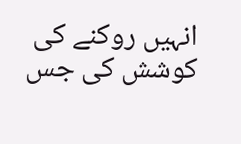انہیں روکنے کی کوشش کی جس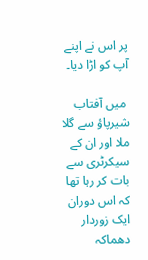پر اس نے اپنے آپ کو اڑا دیا۔

 میں آفتاب شیرپاؤ سے گلا ملا اور ان کے سیکرٹری سے بات کر رہا تھا کہ اس دوران ایک زوردار دھماکہ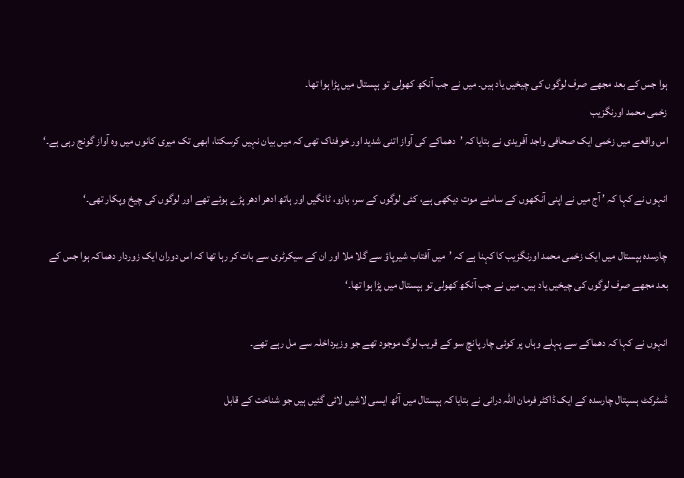ہوا جس کے بعد مجھے صرف لوگوں کی چیخیں یاد ہیں۔ میں نے جب آنکھ کھولی تو ہپستال میں پڑا ہوا تھا۔
زخمی محمد اورنگزیب
اس واقعے میں زخمی ایک صحافی واجد آفریدی نے بتایا کہ ’دھماکے کی آواز اتنی شدید اور خوفناک تھی کہ میں بیان نہیں کرسکتا، ابھی تک میری کانوں میں وہ آواز گونج رہی ہے۔‘

انہوں نے کہا کہ ’ آج میں نے اپنی آنکھوں کے سامنے موت دیکھی ہے، کئی لوگوں کے سر، بازو، ٹانگیں اور ہاتھ ادھر ادھر پڑے ہوئے تھے اور لوگوں کی چیخ وپکار تھی۔‘

چارسدہ ہپستال میں ایک زخمی محمد اورنگزیب کا کہنا ہے کہ ’میں آفتاب شیرپاؤ سے گلا ملا اور ان کے سیکرٹری سے بات کر رہا تھا کہ اس دوران ایک زوردار دھماکہ ہوا جس کے بعد مجھے صرف لوگوں کی چیخیں یاد ہیں۔ میں نے جب آنکھ کھولی تو ہپستال میں پڑا ہوا تھا۔‘

انہوں نے کہا کہ دھماکے سے پہلے وہاں پر کوئی چار پانچ سو کے قریب لوگ موجود تھے جو وزیرداخلہ سے مل رہے تھے۔

ڈسٹرکٹ ہسپتال چارسدہ کے ایک ڈاکٹر فرمان اللہ درانی نے بتایا کہ ہپستال میں آٹھ ایسی لاشیں لائی گئیں ہیں جو شناخت کے قابل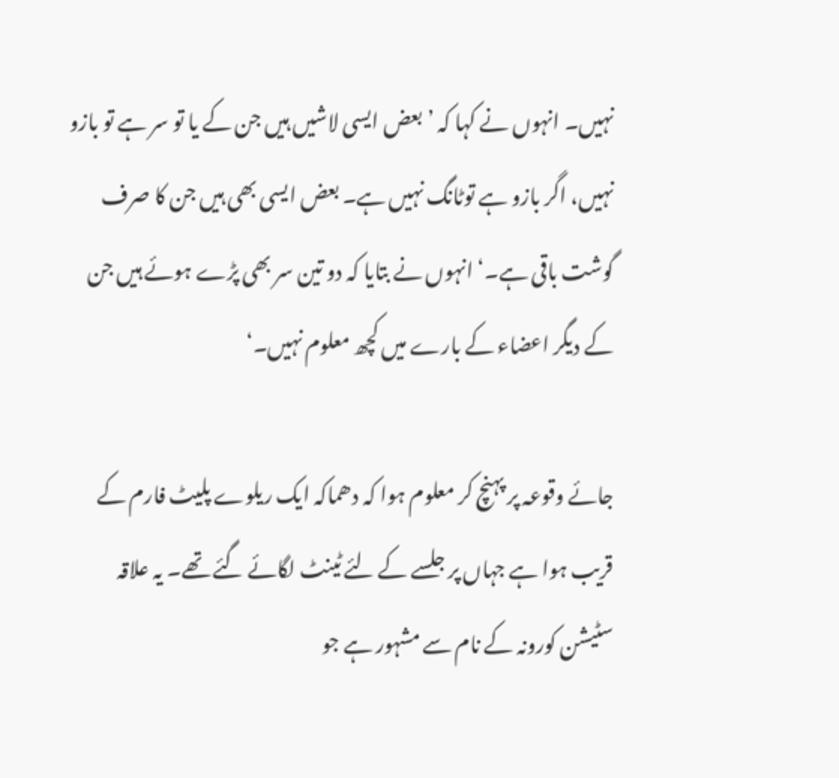نہیں۔ انہوں نے کہا کہ ’بعض ایسی لاشیں ہیں جن کے یا تو سر ہے تو بازو نہیں، اگر بازو ہے توٹانگ نہیں ہے۔ بعض ایسی بھی ہیں جن کا صرف گوشت باقی ہے۔‘ انہوں نے بتایا کہ دو تین سر بھی پڑے ہوئے ہیں جن کے دیگر اعضاء کے بارے میں کچھ معلوم نہیں۔‘

جائے وقوعہ پر پہنچ کر معلوم ہوا کہ دھماکہ ایک ریلوے پلیٹ فارم کے قریب ہوا ہے جہاں پر جلسے کے لئے ٹینٹ لگائے گئے تھے۔ یہ علاقہ سٹیشن کورونہ کے نام سے مشہور ہے جو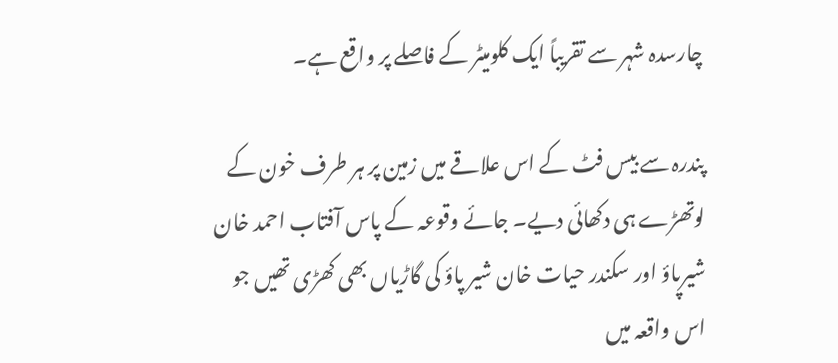چارسدہ شہر سے تقریباً ایک کلومیٹر کے فاصلے پر واقع ہے۔

پندرہ سے بیس فٹ کے اس علاقے میں زمین پر ہر طرف خون کے لوتھڑے ہی دکھائی دیے۔ جائے وقوعہ کے پاس آفتاب احمد خان شیرپاؤ اور سکندر حیات خان شیر پاؤ کی گاڑیاں بھی کھڑی تھیں جو اس واقعہ میں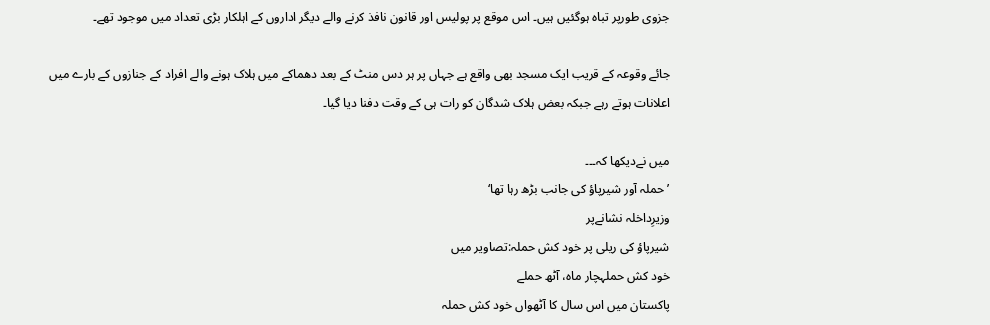جزوی طورپر تباہ ہوگئیں ہیں۔ اس موقع پر پولیس اور قانون نافذ کرنے والے دیگر اداروں کے اہلکار بڑی تعداد میں موجود تھے۔

جائے وقوعہ کے قریب ایک مسجد بھی واقع ہے جہاں پر ہر دس منٹ کے بعد دھماکے میں ہلاک ہونے والے افراد کے جنازوں کے بارے میں اعلانات ہوتے رہے جبکہ بعض ہلاک شدگان کو رات ہی کے وقت دفنا دیا گیا۔

میں نےدیکھا کہ۔۔۔
’حملہ آور شیرپاؤ کی جانب بڑھ رہا تھا‘
وزیرِداخلہ نشانےپر
شیرپاؤ کی ریلی پر خود کش حملہ:تصاویر میں
خود کش حملہچار ماہ، آٹھ حملے
پاکستان میں اس سال کا آٹھواں خود کش حملہ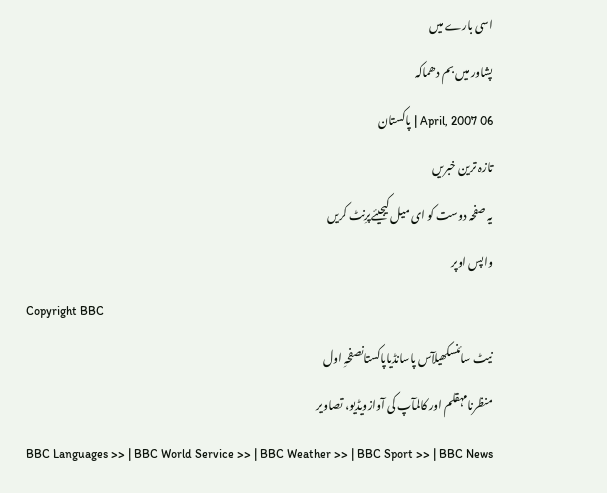اسی بارے میں
پشاور میں بم دھماکہ
06 April, 2007 | پاکستان
تازہ ترین خبریں
یہ صفحہ دوست کو ای میل کیجیئےپرِنٹ کریں
واپس اوپر
Copyright BBC
نیٹ سائنسکھیلآس پاسانڈیاپاکستانصفحہِ اول
منظرنامہقلم اور کالمآپ کی آوازویڈیو، تصاویر
BBC Languages >> | BBC World Service >> | BBC Weather >> | BBC Sport >> | BBC News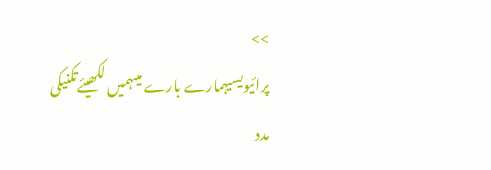>>
پرائیویسیہمارے بارے میںہمیں لکھیئےتکنیکی مدد